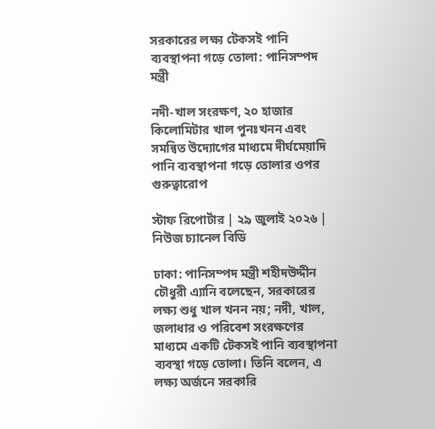সরকারের লক্ষ্য টেকসই পানি ব্যবস্থাপনা গড়ে তোলা: পানিসম্পদ মন্ত্রী

নদী-খাল সংরক্ষণ, ২০ হাজার কিলোমিটার খাল পুনঃখনন এবং সমন্বিত উদ্যোগের মাধ্যমে দীর্ঘমেয়াদি পানি ব্যবস্থাপনা গড়ে তোলার ওপর গুরুত্বারোপ

স্টাফ রিপোর্টার | ২৯ জুলাই ২০২৬ | নিউজ চ্যানেল বিডি

ঢাকা: পানিসম্পদ মন্ত্রী শহীদউদ্দীন চৌধুরী এ্যানি বলেছেন, সরকারের লক্ষ্য শুধু খাল খনন নয়; নদী, খাল, জলাধার ও পরিবেশ সংরক্ষণের মাধ্যমে একটি টেকসই পানি ব্যবস্থাপনা ব্যবস্থা গড়ে তোলা। তিনি বলেন, এ লক্ষ্য অর্জনে সরকারি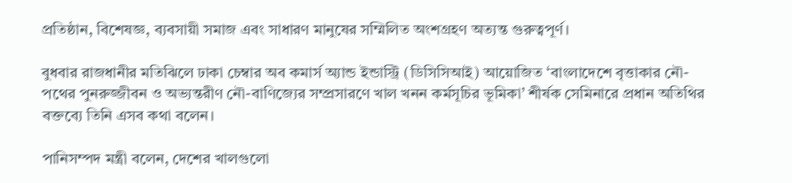প্রতিষ্ঠান, বিশেষজ্ঞ, ব্যবসায়ী সমাজ এবং সাধারণ মানুষের সম্মিলিত অংশগ্রহণ অত্যন্ত গুরুত্বপূর্ণ।

বুধবার রাজধানীর মতিঝিলে ঢাকা চেম্বার অব কমার্স অ্যান্ড ইন্ডাস্ট্রি (ডিসিসিআই) আয়োজিত ‘বাংলাদেশে বৃত্তাকার নৌ-পথের পুনরুজ্জীবন ও অভ্যন্তরীণ নৌ-বাণিজ্যের সম্প্রসারণে খাল খনন কর্মসূচির ভূমিকা’ শীর্ষক সেমিনারে প্রধান অতিথির বক্তব্যে তিনি এসব কথা বলেন।

পানিসম্পদ মন্ত্রী বলেন, দেশের খালগুলো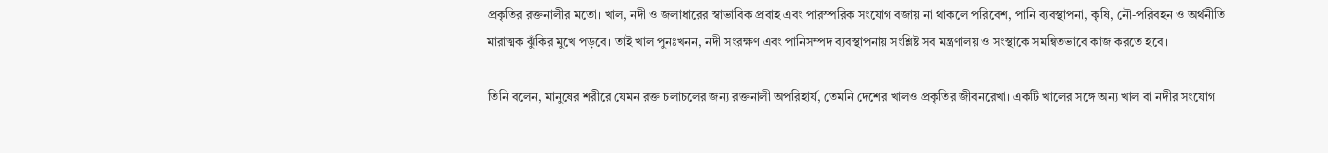প্রকৃতির রক্তনালীর মতো। খাল, নদী ও জলাধারের স্বাভাবিক প্রবাহ এবং পারস্পরিক সংযোগ বজায় না থাকলে পরিবেশ, পানি ব্যবস্থাপনা, কৃষি, নৌ-পরিবহন ও অর্থনীতি মারাত্মক ঝুঁকির মুখে পড়বে। তাই খাল পুনঃখনন, নদী সংরক্ষণ এবং পানিসম্পদ ব্যবস্থাপনায় সংশ্লিষ্ট সব মন্ত্রণালয় ও সংস্থাকে সমন্বিতভাবে কাজ করতে হবে।

তিনি বলেন, মানুষের শরীরে যেমন রক্ত চলাচলের জন্য রক্তনালী অপরিহার্য, তেমনি দেশের খালও প্রকৃতির জীবনরেখা। একটি খালের সঙ্গে অন্য খাল বা নদীর সংযোগ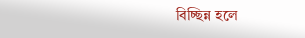বিচ্ছিন্ন হলে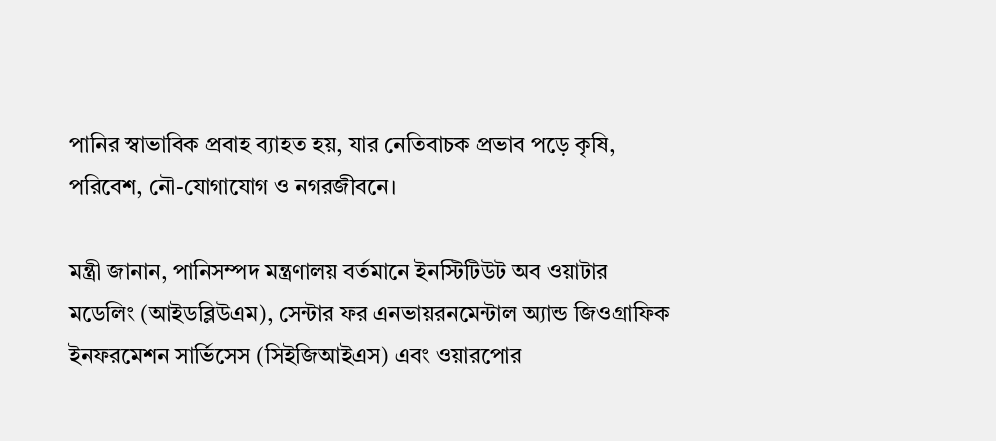পানির স্বাভাবিক প্রবাহ ব্যাহত হয়, যার নেতিবাচক প্রভাব পড়ে কৃষি, পরিবেশ, নৌ-যোগাযোগ ও নগরজীবনে।

মন্ত্রী জানান, পানিসম্পদ মন্ত্রণালয় বর্তমানে ইনস্টিটিউট অব ওয়াটার মডেলিং (আইডব্লিউএম), সেন্টার ফর এনভায়রনমেন্টাল অ্যান্ড জিওগ্রাফিক ইনফরমেশন সার্ভিসেস (সিইজিআইএস) এবং ওয়ারপোর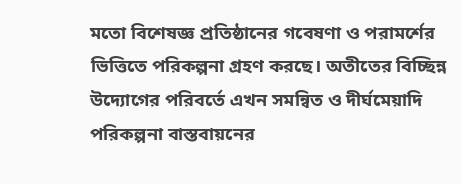মতো বিশেষজ্ঞ প্রতিষ্ঠানের গবেষণা ও পরামর্শের ভিত্তিতে পরিকল্পনা গ্রহণ করছে। অতীতের বিচ্ছিন্ন উদ্যোগের পরিবর্তে এখন সমন্বিত ও দীর্ঘমেয়াদি পরিকল্পনা বাস্তবায়নের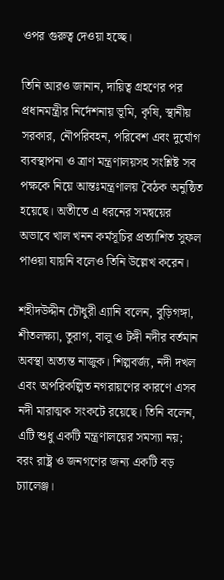ওপর গুরুত্ব দেওয়া হচ্ছে।

তিনি আরও জানান, দায়িত্ব গ্রহণের পর প্রধানমন্ত্রীর নির্দেশনায় ভূমি, কৃষি, স্থানীয় সরকার, নৌপরিবহন, পরিবেশ এবং দুর্যোগ ব্যবস্থাপনা ও ত্রাণ মন্ত্রণালয়সহ সংশ্লিষ্ট সব পক্ষকে নিয়ে আন্তঃমন্ত্রণালয় বৈঠক অনুষ্ঠিত হয়েছে। অতীতে এ ধরনের সমন্বয়ের অভাবে খাল খনন কর্মসূচির প্রত্যাশিত সুফল পাওয়া যায়নি বলেও তিনি উল্লেখ করেন।

শহীদউদ্দীন চৌধুরী এ্যানি বলেন, বুড়িগঙ্গা, শীতলক্ষ্যা, তুরাগ, বালু ও টঙ্গী নদীর বর্তমান অবস্থা অত্যন্ত নাজুক। শিল্পবর্জ্য, নদী দখল এবং অপরিকল্পিত নগরায়ণের কারণে এসব নদী মারাত্মক সংকটে রয়েছে। তিনি বলেন, এটি শুধু একটি মন্ত্রণালয়ের সমস্যা নয়; বরং রাষ্ট্র ও জনগণের জন্য একটি বড় চ্যালেঞ্জ।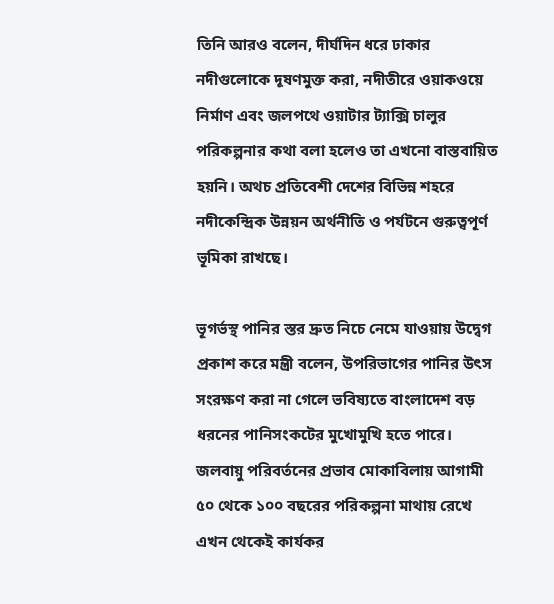তিনি আরও বলেন, দীর্ঘদিন ধরে ঢাকার নদীগুলোকে দূষণমুক্ত করা, নদীতীরে ওয়াকওয়ে নির্মাণ এবং জলপথে ওয়াটার ট্যাক্সি চালুর পরিকল্পনার কথা বলা হলেও তা এখনো বাস্তবায়িত হয়নি। অথচ প্রতিবেশী দেশের বিভিন্ন শহরে নদীকেন্দ্রিক উন্নয়ন অর্থনীতি ও পর্যটনে গুরুত্বপূর্ণ ভূমিকা রাখছে।

ভূগর্ভস্থ পানির স্তর দ্রুত নিচে নেমে যাওয়ায় উদ্বেগ প্রকাশ করে মন্ত্রী বলেন, উপরিভাগের পানির উৎস সংরক্ষণ করা না গেলে ভবিষ্যতে বাংলাদেশ বড় ধরনের পানিসংকটের মুখোমুখি হতে পারে। জলবায়ু পরিবর্তনের প্রভাব মোকাবিলায় আগামী ৫০ থেকে ১০০ বছরের পরিকল্পনা মাথায় রেখে এখন থেকেই কার্যকর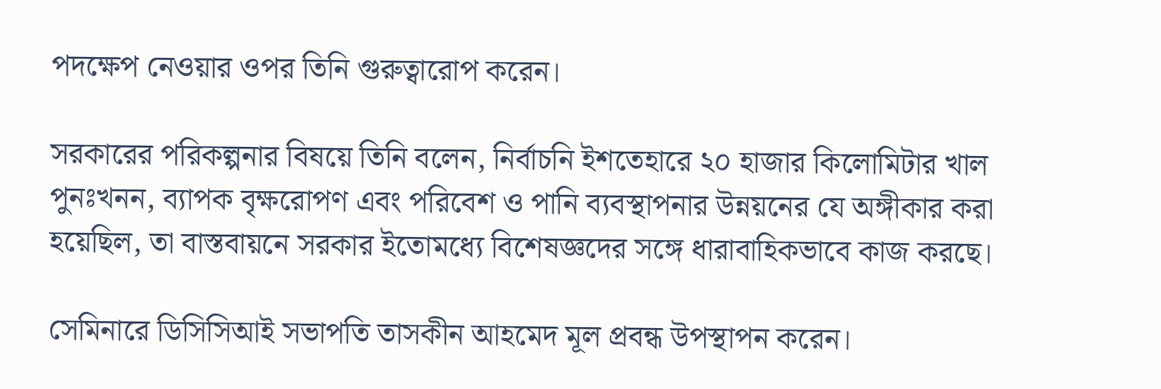পদক্ষেপ নেওয়ার ওপর তিনি গুরুত্বারোপ করেন।

সরকারের পরিকল্পনার বিষয়ে তিনি বলেন, নির্বাচনি ইশতেহারে ২০ হাজার কিলোমিটার খাল পুনঃখনন, ব্যাপক বৃক্ষরোপণ এবং পরিবেশ ও পানি ব্যবস্থাপনার উন্নয়নের যে অঙ্গীকার করা হয়েছিল, তা বাস্তবায়নে সরকার ইতোমধ্যে বিশেষজ্ঞদের সঙ্গে ধারাবাহিকভাবে কাজ করছে।

সেমিনারে ডিসিসিআই সভাপতি তাসকীন আহমেদ মূল প্রবন্ধ উপস্থাপন করেন।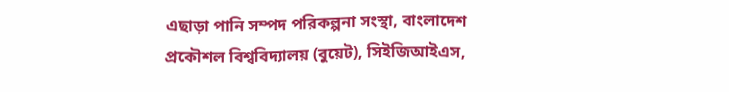এছাড়া পানি সম্পদ পরিকল্পনা সংস্থা, বাংলাদেশ প্রকৌশল বিশ্ববিদ্যালয় (বুয়েট), সিইজিআইএস,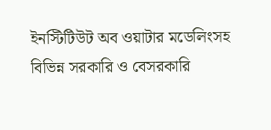ইনস্টিটিউট অব ওয়াটার মডেলিংসহ বিভিন্ন সরকারি ও বেসরকারি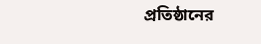প্রতিষ্ঠানের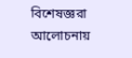বিশেষজ্ঞরা আলোচনায়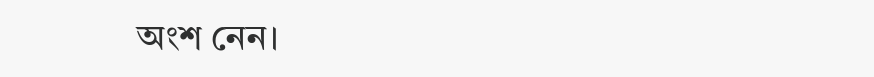অংশ নেন।